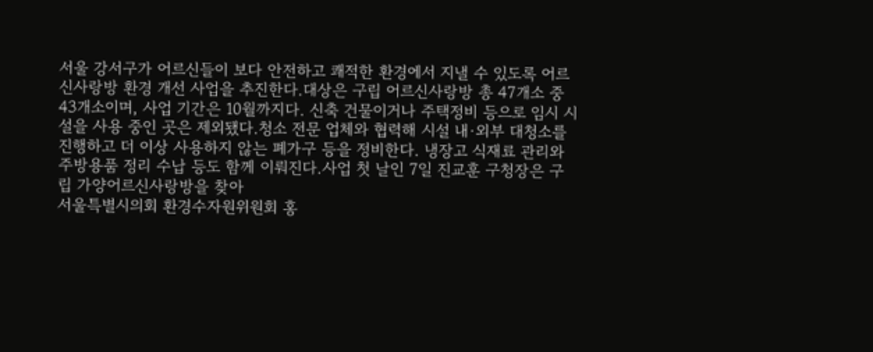서울 강서구가 어르신들이 보다 안전하고 쾌적한 환경에서 지낼 수 있도록 어르신사랑방 환경 개선 사업을 추진한다.대상은 구립 어르신사랑방 총 47개소 중 43개소이며, 사업 기간은 10월까지다. 신축 건물이거나 주택정비 등으로 임시 시설을 사용 중인 곳은 제외됐다.청소 전문 업체와 협력해 시설 내·외부 대청소를 진행하고 더 이상 사용하지 않는 폐가구 등을 정비한다. 냉장고 식재료 관리와 주방용품 정리 수납 등도 함께 이뤄진다.사업 첫 날인 7일 진교훈 구청장은 구립 가양어르신사랑방을 찾아
서울특별시의회 환경수자원위원회 홍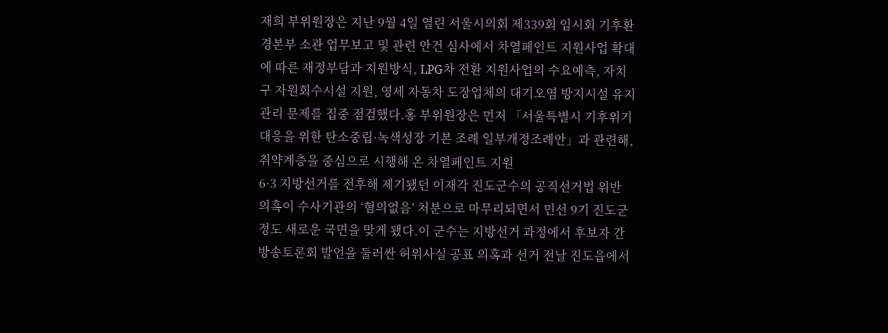재희 부위원장은 지난 9월 4일 열린 서울시의회 제339회 임시회 기후환경본부 소관 업무보고 및 관련 안건 심사에서 차열페인트 지원사업 확대에 따른 재정부담과 지원방식, LPG차 전환 지원사업의 수요예측, 자치구 자원회수시설 지원, 영세 자동차 도장업체의 대기오염 방지시설 유지관리 문제를 집중 점검했다.홍 부위원장은 먼저 「서울특별시 기후위기 대응을 위한 탄소중립·녹색성장 기본 조례 일부개정조례안」과 관련해, 취약계층을 중심으로 시행해 온 차열페인트 지원
6·3 지방선거를 전후해 제기됐던 이재각 진도군수의 공직선거법 위반 의혹이 수사기관의 ‘혐의없음’ 처분으로 마무리되면서 민선 9기 진도군정도 새로운 국면을 맞게 됐다.이 군수는 지방선거 과정에서 후보자 간 방송토론회 발언을 둘러싼 허위사실 공표 의혹과 선거 전날 진도읍에서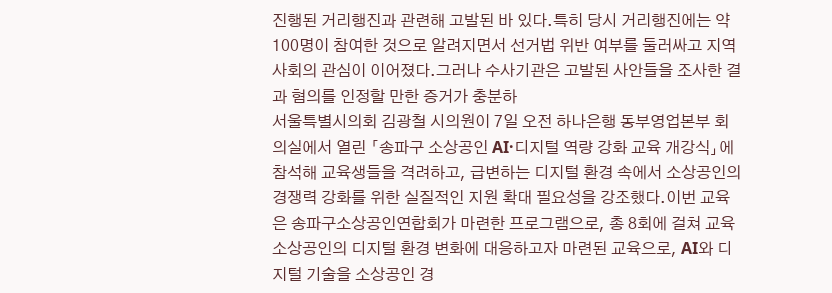진행된 거리행진과 관련해 고발된 바 있다.특히 당시 거리행진에는 약 100명이 참여한 것으로 알려지면서 선거법 위반 여부를 둘러싸고 지역사회의 관심이 이어졌다.그러나 수사기관은 고발된 사안들을 조사한 결과 혐의를 인정할 만한 증거가 충분하
서울특별시의회 김광철 시의원이 7일 오전 하나은행 동부영업본부 회의실에서 열린 「송파구 소상공인 AI·디지털 역량 강화 교육 개강식」에 참석해 교육생들을 격려하고, 급변하는 디지털 환경 속에서 소상공인의 경쟁력 강화를 위한 실질적인 지원 확대 필요성을 강조했다.이번 교육은 송파구소상공인연합회가 마련한 프로그램으로, 총 8회에 걸쳐 교육 소상공인의 디지털 환경 변화에 대응하고자 마련된 교육으로, AI와 디지털 기술을 소상공인 경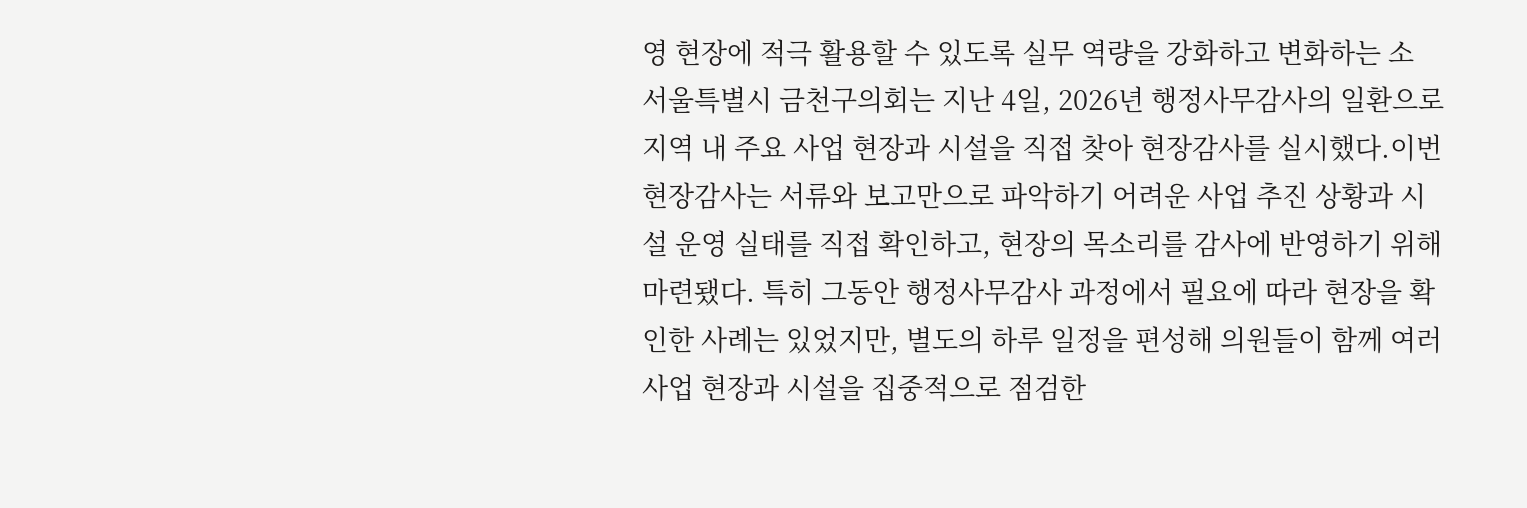영 현장에 적극 활용할 수 있도록 실무 역량을 강화하고 변화하는 소
서울특별시 금천구의회는 지난 4일, 2026년 행정사무감사의 일환으로 지역 내 주요 사업 현장과 시설을 직접 찾아 현장감사를 실시했다.이번 현장감사는 서류와 보고만으로 파악하기 어려운 사업 추진 상황과 시설 운영 실태를 직접 확인하고, 현장의 목소리를 감사에 반영하기 위해 마련됐다. 특히 그동안 행정사무감사 과정에서 필요에 따라 현장을 확인한 사례는 있었지만, 별도의 하루 일정을 편성해 의원들이 함께 여러 사업 현장과 시설을 집중적으로 점검한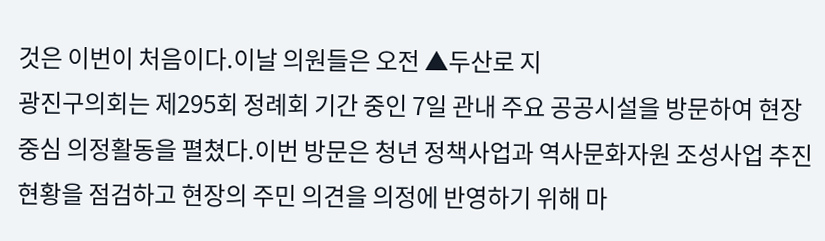것은 이번이 처음이다.이날 의원들은 오전 ▲두산로 지
광진구의회는 제295회 정례회 기간 중인 7일 관내 주요 공공시설을 방문하여 현장 중심 의정활동을 펼쳤다.이번 방문은 청년 정책사업과 역사문화자원 조성사업 추진현황을 점검하고 현장의 주민 의견을 의정에 반영하기 위해 마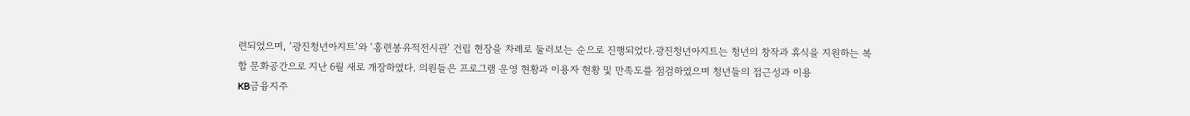련되었으며, ‘광진청년아지트’와 ‘홍련봉유적전시관’ 건립 현장을 차례로 둘러보는 순으로 진행되었다.광진청년아지트는 청년의 창작과 휴식을 지원하는 복합 문화공간으로 지난 6월 새로 개장하였다. 의원들은 프로그램 운영 현황과 이용자 현황 및 만족도를 점검하였으며 청년들의 접근성과 이용
KB금융지주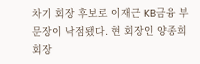차기 회장 후보로 이재근 KB금융 부문장이 낙점됐다. 현 회장인 양종희 회장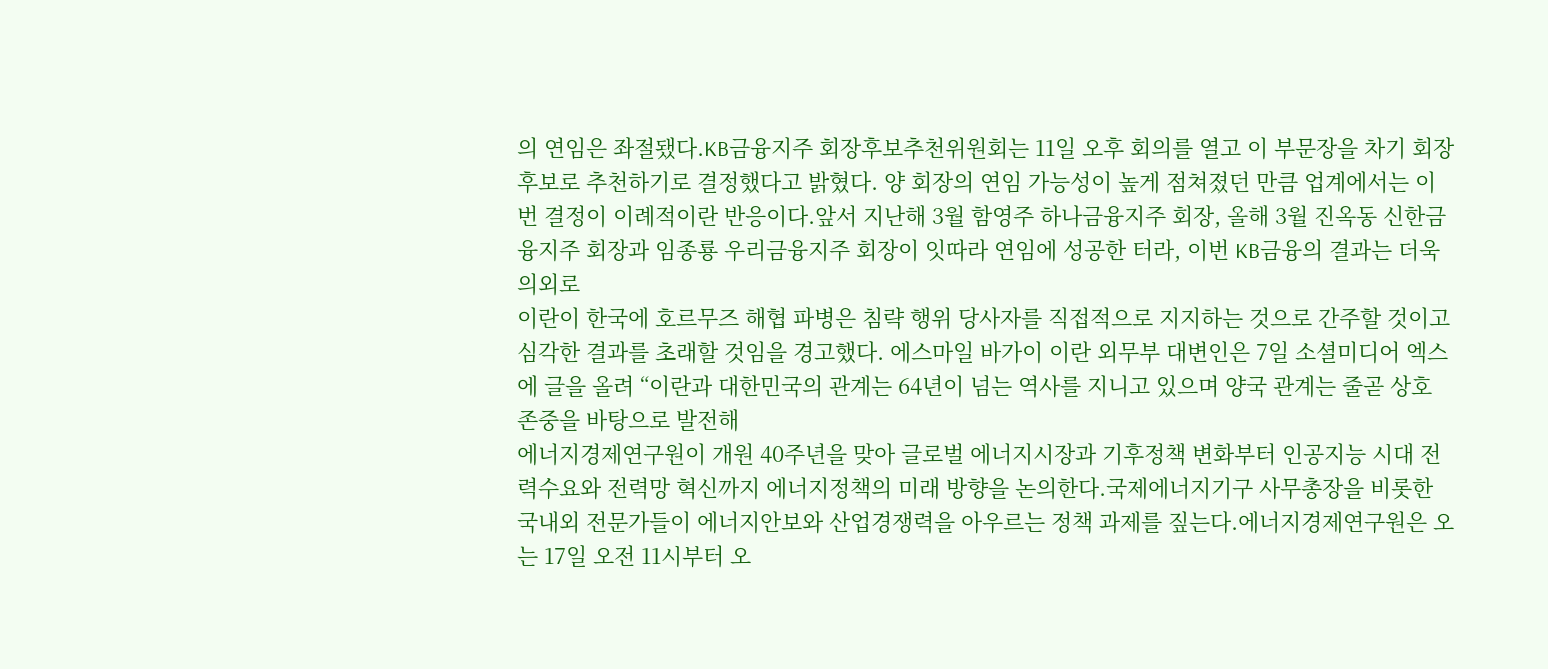의 연임은 좌절됐다.KB금융지주 회장후보추천위원회는 11일 오후 회의를 열고 이 부문장을 차기 회장 후보로 추천하기로 결정했다고 밝혔다. 양 회장의 연임 가능성이 높게 점쳐졌던 만큼 업계에서는 이번 결정이 이례적이란 반응이다.앞서 지난해 3월 함영주 하나금융지주 회장, 올해 3월 진옥동 신한금융지주 회장과 임종룡 우리금융지주 회장이 잇따라 연임에 성공한 터라, 이번 KB금융의 결과는 더욱 의외로
이란이 한국에 호르무즈 해협 파병은 침략 행위 당사자를 직접적으로 지지하는 것으로 간주할 것이고 심각한 결과를 초래할 것임을 경고했다. 에스마일 바가이 이란 외무부 대변인은 7일 소셜미디어 엑스에 글을 올려 “이란과 대한민국의 관계는 64년이 넘는 역사를 지니고 있으며 양국 관계는 줄곧 상호 존중을 바탕으로 발전해
에너지경제연구원이 개원 40주년을 맞아 글로벌 에너지시장과 기후정책 변화부터 인공지능 시대 전력수요와 전력망 혁신까지 에너지정책의 미래 방향을 논의한다.국제에너지기구 사무총장을 비롯한 국내외 전문가들이 에너지안보와 산업경쟁력을 아우르는 정책 과제를 짚는다.에너지경제연구원은 오는 17일 오전 11시부터 오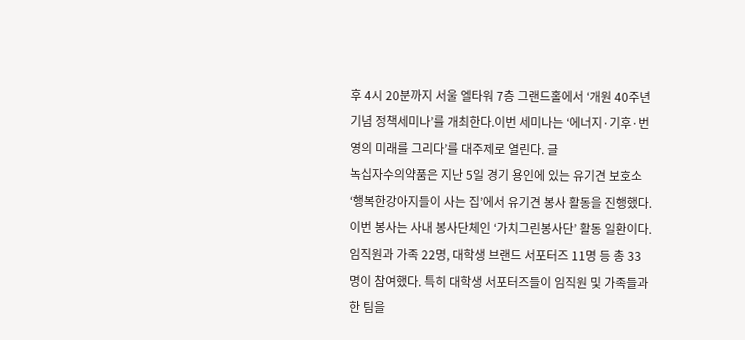후 4시 20분까지 서울 엘타워 7층 그랜드홀에서 ‘개원 40주년 기념 정책세미나’를 개최한다.이번 세미나는 ‘에너지·기후·번영의 미래를 그리다’를 대주제로 열린다. 글
녹십자수의약품은 지난 5일 경기 용인에 있는 유기견 보호소 ‘행복한강아지들이 사는 집’에서 유기견 봉사 활동을 진행했다. 이번 봉사는 사내 봉사단체인 ‘가치그린봉사단’ 활동 일환이다. 임직원과 가족 22명, 대학생 브랜드 서포터즈 11명 등 총 33명이 참여했다. 특히 대학생 서포터즈들이 임직원 및 가족들과 한 팀을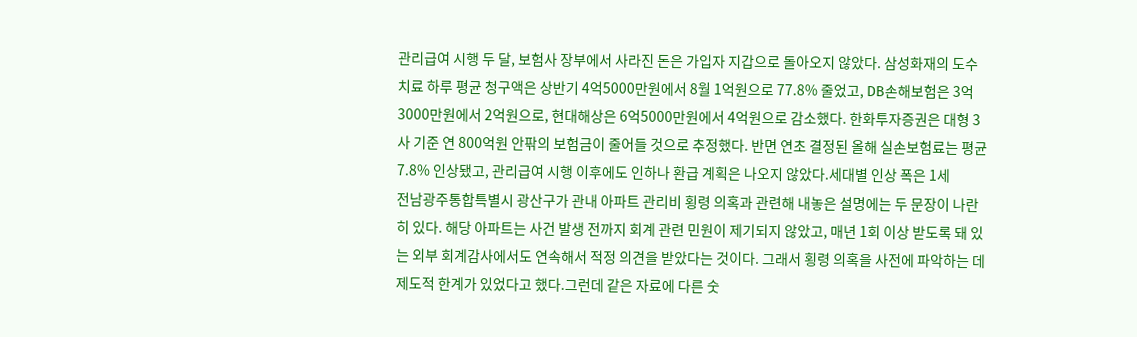관리급여 시행 두 달, 보험사 장부에서 사라진 돈은 가입자 지갑으로 돌아오지 않았다. 삼성화재의 도수치료 하루 평균 청구액은 상반기 4억5000만원에서 8월 1억원으로 77.8% 줄었고, DB손해보험은 3억3000만원에서 2억원으로, 현대해상은 6억5000만원에서 4억원으로 감소했다. 한화투자증권은 대형 3사 기준 연 800억원 안팎의 보험금이 줄어들 것으로 추정했다. 반면 연초 결정된 올해 실손보험료는 평균 7.8% 인상됐고, 관리급여 시행 이후에도 인하나 환급 계획은 나오지 않았다.세대별 인상 폭은 1세
전남광주통합특별시 광산구가 관내 아파트 관리비 횡령 의혹과 관련해 내놓은 설명에는 두 문장이 나란히 있다. 해당 아파트는 사건 발생 전까지 회계 관련 민원이 제기되지 않았고, 매년 1회 이상 받도록 돼 있는 외부 회계감사에서도 연속해서 적정 의견을 받았다는 것이다. 그래서 횡령 의혹을 사전에 파악하는 데 제도적 한계가 있었다고 했다.그런데 같은 자료에 다른 숫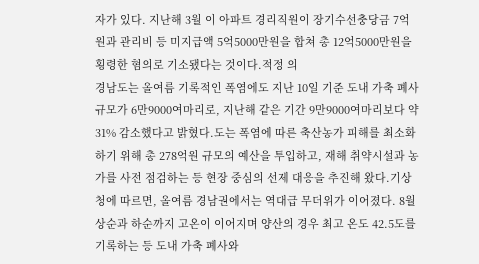자가 있다. 지난해 3월 이 아파트 경리직원이 장기수선충당금 7억원과 관리비 등 미지급액 5억5000만원을 합쳐 총 12억5000만원을 횡령한 혐의로 기소됐다는 것이다.적정 의
경남도는 올여름 기록적인 폭염에도 지난 10일 기준 도내 가축 폐사 규모가 6만9000여마리로, 지난해 같은 기간 9만9000여마리보다 약 31% 감소했다고 밝혔다.도는 폭염에 따른 축산농가 피해를 최소화하기 위해 총 278억원 규모의 예산을 투입하고, 재해 취약시설과 농가를 사전 점검하는 등 현장 중심의 선제 대응을 추진해 왔다.기상청에 따르면, 올여름 경남권에서는 역대급 무더위가 이어졌다. 8월 상순과 하순까지 고온이 이어지며 양산의 경우 최고 온도 42.5도를 기록하는 등 도내 가축 폐사와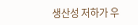생산성 저하가 우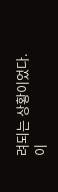려되는 상황이었다.이